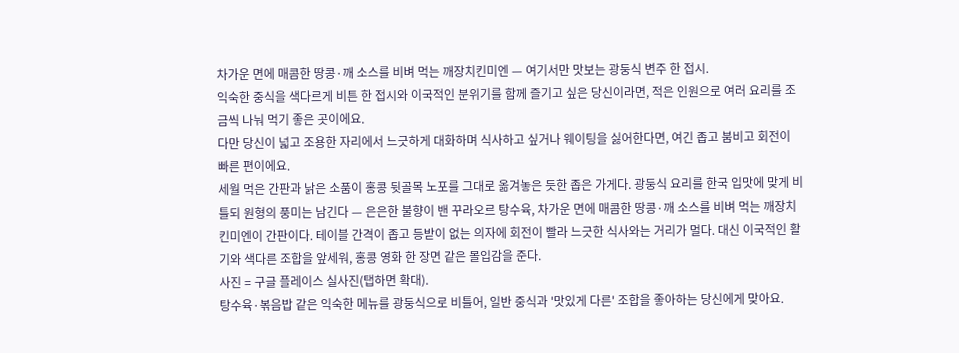차가운 면에 매콤한 땅콩·깨 소스를 비벼 먹는 깨장치킨미엔 — 여기서만 맛보는 광둥식 변주 한 접시.
익숙한 중식을 색다르게 비튼 한 접시와 이국적인 분위기를 함께 즐기고 싶은 당신이라면, 적은 인원으로 여러 요리를 조금씩 나눠 먹기 좋은 곳이에요.
다만 당신이 넓고 조용한 자리에서 느긋하게 대화하며 식사하고 싶거나 웨이팅을 싫어한다면, 여긴 좁고 붐비고 회전이 빠른 편이에요.
세월 먹은 간판과 낡은 소품이 홍콩 뒷골목 노포를 그대로 옮겨놓은 듯한 좁은 가게다. 광둥식 요리를 한국 입맛에 맞게 비틀되 원형의 풍미는 남긴다 — 은은한 불향이 밴 꾸라오르 탕수육, 차가운 면에 매콤한 땅콩·깨 소스를 비벼 먹는 깨장치킨미엔이 간판이다. 테이블 간격이 좁고 등받이 없는 의자에 회전이 빨라 느긋한 식사와는 거리가 멀다. 대신 이국적인 활기와 색다른 조합을 앞세워, 홍콩 영화 한 장면 같은 몰입감을 준다.
사진 = 구글 플레이스 실사진(탭하면 확대).
탕수육·볶음밥 같은 익숙한 메뉴를 광둥식으로 비틀어, 일반 중식과 '맛있게 다른' 조합을 좋아하는 당신에게 맞아요.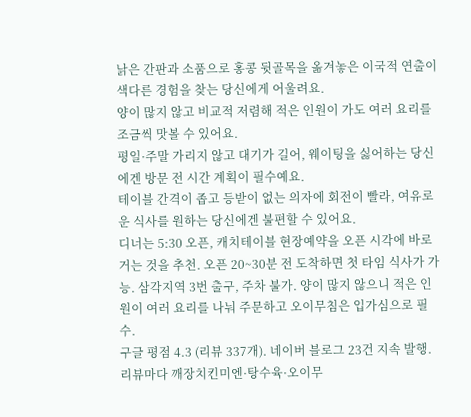낡은 간판과 소품으로 홍콩 뒷골목을 옮겨놓은 이국적 연출이 색다른 경험을 찾는 당신에게 어울려요.
양이 많지 않고 비교적 저렴해 적은 인원이 가도 여러 요리를 조금씩 맛볼 수 있어요.
평일·주말 가리지 않고 대기가 길어, 웨이팅을 싫어하는 당신에겐 방문 전 시간 계획이 필수예요.
테이블 간격이 좁고 등받이 없는 의자에 회전이 빨라, 여유로운 식사를 원하는 당신에겐 불편할 수 있어요.
디너는 5:30 오픈, 캐치테이블 현장예약을 오픈 시각에 바로 거는 것을 추천. 오픈 20~30분 전 도착하면 첫 타임 식사가 가능. 삼각지역 3번 출구, 주차 불가. 양이 많지 않으니 적은 인원이 여러 요리를 나눠 주문하고 오이무침은 입가심으로 필수.
구글 평점 4.3 (리뷰 337개). 네이버 블로그 23건 지속 발행. 리뷰마다 깨장치킨미엔·탕수육·오이무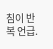침이 반복 언급.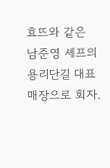효뜨와 같은 남준영 셰프의 용리단길 대표 매장으로 회자.